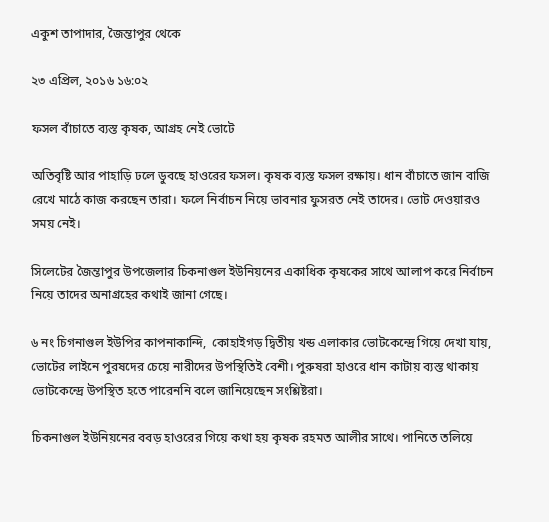একুশ তাপাদার, জৈন্তাপুর থেকে

২৩ এপ্রিল, ২০১৬ ১৬:০২

ফসল বাঁচাতে ব্যস্ত কৃষক, আগ্রহ নেই ভোটে

অতিবৃষ্টি আর পাহাড়ি ঢলে ডুবছে হাওরের ফসল। কৃষক ব্যস্ত ফসল রক্ষায়। ধান বাঁচাতে জান বাজি রেখে মাঠে কাজ করছেন তারা। ফলে নির্বাচন নিয়ে ভাবনার ফুসরত নেই তাদের। ভোট দেওয়ারও সময় নেই।

সিলেটের জৈন্তাপুর উপজেলার চিকনাগুল ইউনিয়নের একাধিক কৃষকের সাথে আলাপ করে নির্বাচন নিয়ে তাদের অনাগ্রহের কথাই জানা গেছে।

৬ নং চিগনাগুল ইউপির কাপনাকান্দি,  কোহাইগড় দ্বিতীয় খন্ড এলাকার ভোটকেন্দ্রে গিয়ে দেখা যায়,  ভোটের লাইনে পুরষদের চেয়ে নারীদের উপস্থিতিই বেশী। পুরুষরা হাওরে ধান কাটায় ব্যস্ত থাকায় ভোটকেন্দ্রে উপস্থিত হতে পারেননি বলে জানিয়েছেন সংশ্লিষ্টরা।

চিকনাগুল ইউনিয়নের ববড় হাওরের গিয়ে কথা হয় কৃষক রহমত আলীর সাথে। পানিতে তলিয়ে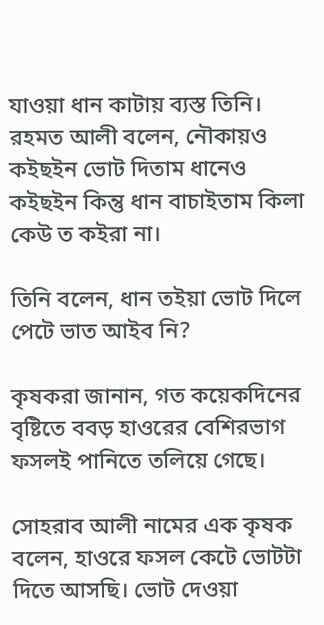যাওয়া ধান কাটায় ব্যস্ত তিনি। রহমত আলী বলেন, নৌকায়ও কইছইন ভোট দিতাম ধানেও কইছইন কিন্তু ধান বাচাইতাম কিলা কেউ ত কইরা না।

তিনি বলেন, ধান তইয়া ভোট দিলে পেটে ভাত আইব নি?

কৃষকরা জানান, গত কয়েকদিনের বৃষ্টিতে ববড় হাওরের বেশিরভাগ ফসলই পানিতে তলিয়ে গেছে।

সোহরাব আলী নামের এক কৃষক বলেন, হাওরে ফসল কেটে ভোটটা দিতে আসছি। ভোট দেওয়া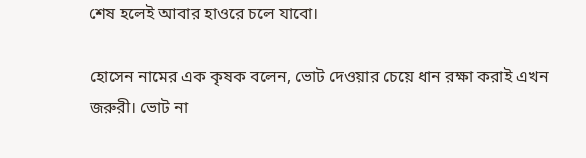শেষ হলেই আবার হাওরে চলে যাবো।

হোসেন নামের এক কৃষক বলেন, ভোট দেওয়ার চেয়ে ধান রক্ষা করাই এখন জরুরী। ভোট না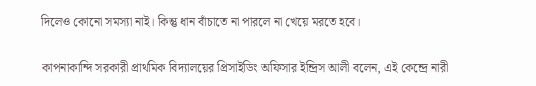দিলেও কোনো সমস্যা নাই। কিন্তু ধান বাঁচাতে না পারলে না খেয়ে মরতে হবে।

কাপনাকান্দি সরকারী প্রাথমিক বিদ্যালয়ের প্রিসাইডিং অফিসার ইন্দ্রিস আলী বলেন, এই কেন্দ্রে নারী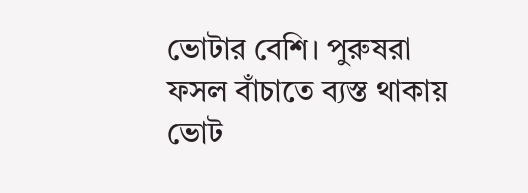ভোটার বেশি। পুরুষরা ফসল বাঁচাতে ব্যস্ত থাকায় ভোট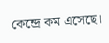কেন্দ্রে কম এসেছে।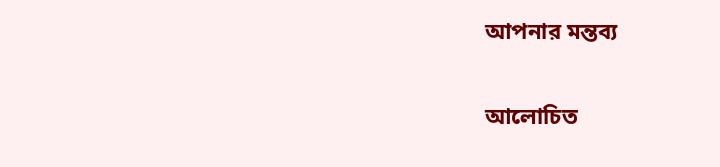আপনার মন্তব্য

আলোচিত